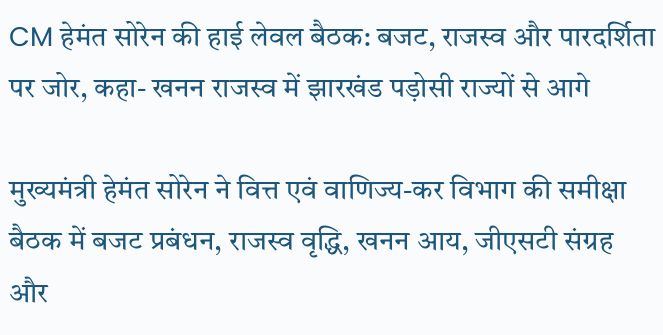CM हेमंत सोरेन की हाई लेवल बैठक: बजट, राजस्व और पारदर्शिता पर जोर, कहा- खनन राजस्व में झारखंड पड़ोसी राज्यों से आगे

मुख्यमंत्री हेमंत सोरेन ने वित्त एवं वाणिज्य-कर विभाग की समीक्षा बैठक में बजट प्रबंधन, राजस्व वृद्धि, खनन आय, जीएसटी संग्रह और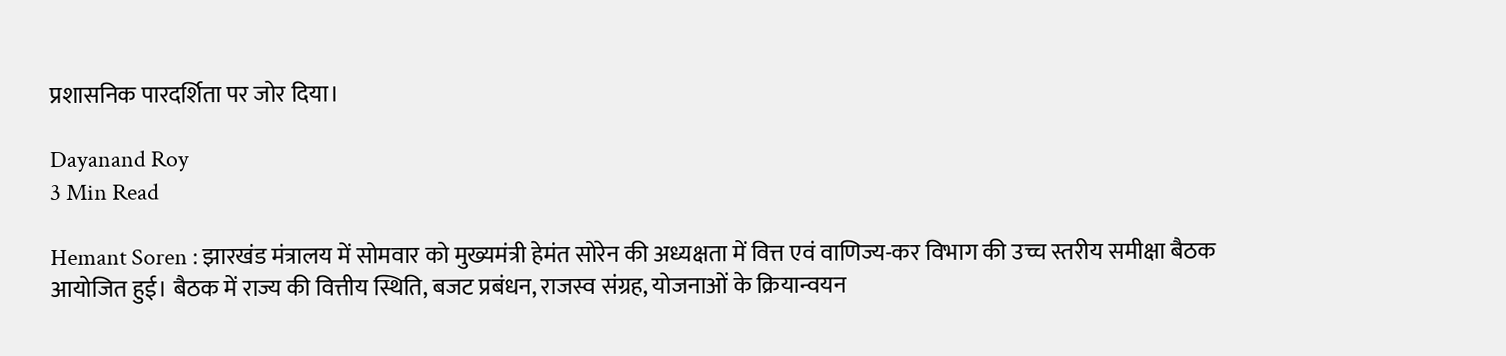प्रशासनिक पारदर्शिता पर जोर दिया।

Dayanand Roy
3 Min Read

Hemant Soren : झारखंड मंत्रालय में सोमवार को मुख्यमंत्री हेमंत सोरेन की अध्यक्षता में वित्त एवं वाणिज्य-कर विभाग की उच्च स्तरीय समीक्षा बैठक आयोजित हुई। बैठक में राज्य की वित्तीय स्थिति, बजट प्रबंधन, राजस्व संग्रह, योजनाओं के क्रियान्वयन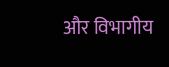और विभागीय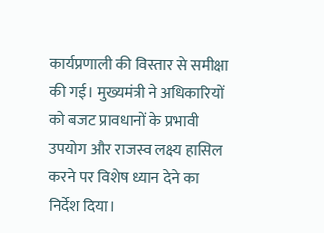कार्यप्रणाली की विस्तार से समीक्षा की गई। मुख्यमंत्री ने अधिकारियों को बजट प्रावधानों के प्रभावी उपयोग और राजस्व लक्ष्य हासिल करने पर विशेष ध्यान देने का निर्देश दिया।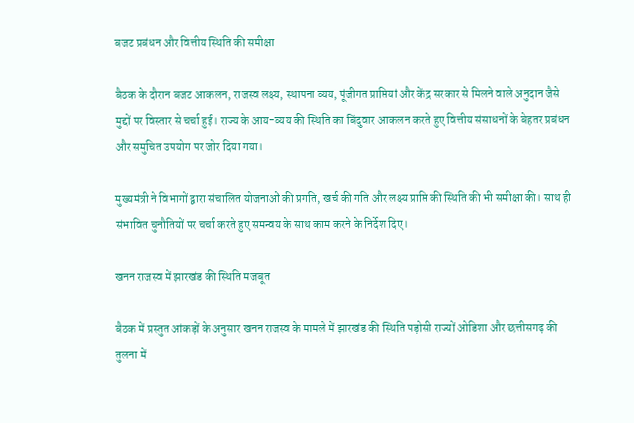बजट प्रबंधन और वित्तीय स्थिति की समीक्षा

बैठक के दौरान बजट आकलन, राजस्व लक्ष्य, स्थापना व्यय, पूंजीगत प्राप्तियां और केंद्र सरकार से मिलने वाले अनुदान जैसे मुद्दों पर विस्तार से चर्चा हुई। राज्य के आय-व्यय की स्थिति का बिंदुवार आकलन करते हुए वित्तीय संसाधनों के बेहतर प्रबंधन और समुचित उपयोग पर जोर दिया गया।

मुख्यमंत्री ने विभागों द्वारा संचालित योजनाओं की प्रगति, खर्च की गति और लक्ष्य प्राप्ति की स्थिति की भी समीक्षा की। साथ ही संभावित चुनौतियों पर चर्चा करते हुए समन्वय के साथ काम करने के निर्देश दिए।

खनन राजस्व में झारखंड की स्थिति मजबूत

बैठक में प्रस्तुत आंकड़ों के अनुसार खनन राजस्व के मामले में झारखंड की स्थिति पड़ोसी राज्यों ओडिशा और छत्तीसगढ़ की तुलना में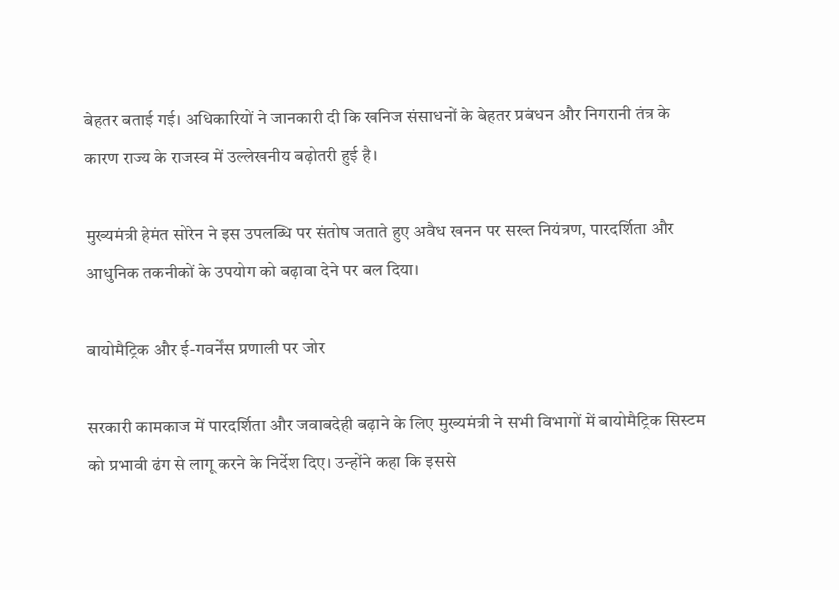बेहतर बताई गई। अधिकारियों ने जानकारी दी कि खनिज संसाधनों के बेहतर प्रबंधन और निगरानी तंत्र के कारण राज्य के राजस्व में उल्लेखनीय बढ़ोतरी हुई है।

मुख्यमंत्री हेमंत सोरेन ने इस उपलब्धि पर संतोष जताते हुए अवैध खनन पर सख्त नियंत्रण, पारदर्शिता और आधुनिक तकनीकों के उपयोग को बढ़ावा देने पर बल दिया।

बायोमैट्रिक और ई-गवर्नेंस प्रणाली पर जोर

सरकारी कामकाज में पारदर्शिता और जवाबदेही बढ़ाने के लिए मुख्यमंत्री ने सभी विभागों में बायोमैट्रिक सिस्टम को प्रभावी ढंग से लागू करने के निर्देश दिए। उन्होंने कहा कि इससे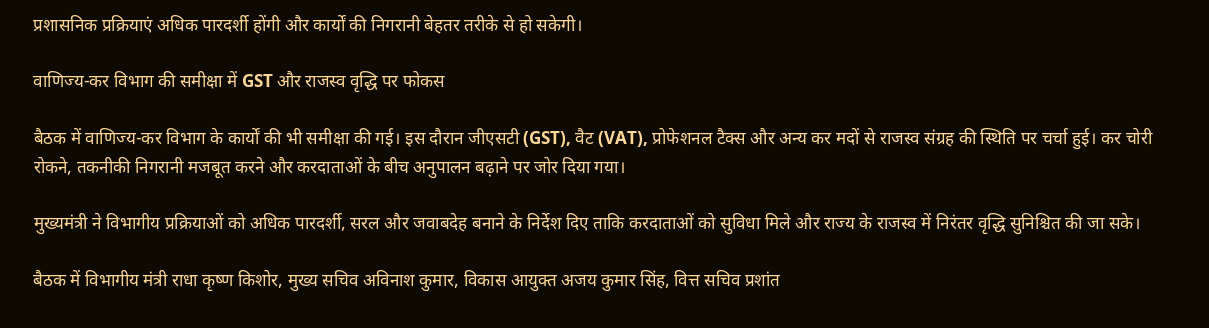प्रशासनिक प्रक्रियाएं अधिक पारदर्शी होंगी और कार्यों की निगरानी बेहतर तरीके से हो सकेगी।

वाणिज्य-कर विभाग की समीक्षा में GST और राजस्व वृद्धि पर फोकस

बैठक में वाणिज्य-कर विभाग के कार्यों की भी समीक्षा की गई। इस दौरान जीएसटी (GST), वैट (VAT), प्रोफेशनल टैक्स और अन्य कर मदों से राजस्व संग्रह की स्थिति पर चर्चा हुई। कर चोरी रोकने, तकनीकी निगरानी मजबूत करने और करदाताओं के बीच अनुपालन बढ़ाने पर जोर दिया गया।

मुख्यमंत्री ने विभागीय प्रक्रियाओं को अधिक पारदर्शी, सरल और जवाबदेह बनाने के निर्देश दिए ताकि करदाताओं को सुविधा मिले और राज्य के राजस्व में निरंतर वृद्धि सुनिश्चित की जा सके।

बैठक में विभागीय मंत्री राधा कृष्ण किशोर, मुख्य सचिव अविनाश कुमार, विकास आयुक्त अजय कुमार सिंह, वित्त सचिव प्रशांत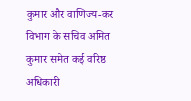कुमार और वाणिज्य-कर विभाग के सचिव अमित कुमार समेत कई वरिष्ठ अधिकारी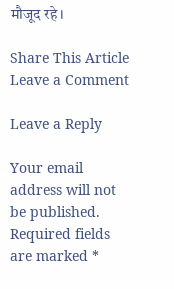मौजूद रहे।

Share This Article
Leave a Comment

Leave a Reply

Your email address will not be published. Required fields are marked *